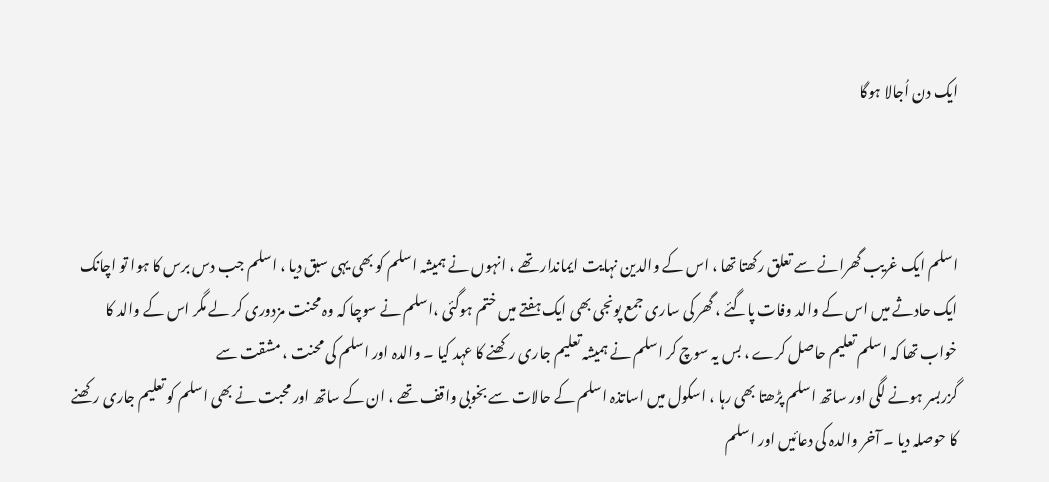ایک دن اُجالا ہوگا



اسلم ایک غریب گھرانے سے تعلق رکھتا تھا ، اس کے والدین نہایت ایماندار تھے ، انہوں نے ہمیشہ اسلم کو بھی یہی سبق دیا ، اسلم جب دس برس کا ہوا تو اچانک ایک حادثے میں اس کے والد وفات پاگئے ، گھر کی ساری جمع پونجی بھی ایک ہفتے میں ختم ہوگئی ،اسلم نے سوچا کہ وہ محنت مزدوری کر لے مگر اس کے والد کا خواب تھا کہ اسلم تعلیم حاصل کرے ، بس یہ سوچ کر اسلم نے ہمیشہ تعلیم جاری رکھنے کا عہد کیا ۔ والدہ اور اسلم کی محنت ، مشقت سے
گزربسر ہونے لگی اور ساتھ اسلم پڑھتا بھی رہا ، اسکول میں اساتذہ اسلم کے حالات سے بخوبی واقف تھے ، ان کے ساتھ اور محبت نے بھی اسلم کو تعلیم جاری رکھنے کا حوصلہ دیا ۔ آخر والدہ کی دعائیں اور اسلم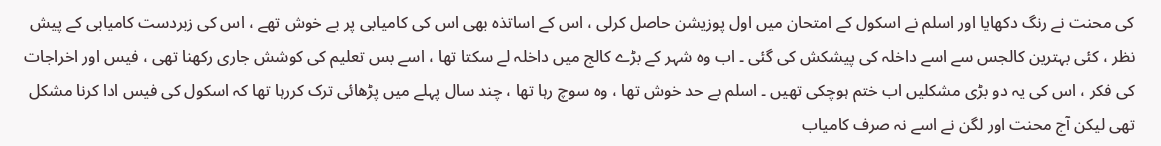کی محنت نے رنگ دکھایا اور اسلم نے اسکول کے امتحان میں اول پوزیشن حاصل کرلی ، اس کے اساتذہ بھی اس کی کامیابی پر بے خوش تھے ، اس کی زبردست کامیابی کے پیش نظر ، کئی بہترین کالجس سے اسے داخلہ کی پیشکش کی گئی ۔ اب وہ شہر کے بڑے کالج میں داخلہ لے سکتا تھا ، اسے بس تعلیم کی کوشش جاری رکھنا تھی ، فیس اور اخراجات کی فکر ، اس کی یہ دو بڑی مشکلیں اب ختم ہوچکی تھیں ۔ اسلم بے حد خوش تھا ، وہ سوچ رہا تھا ، چند سال پہلے میں پڑھائی ترک کررہا تھا کہ اسکول کی فیس ادا کرنا مشکل تھی لیکن آج محنت اور لگن نے اسے نہ صرف کامیاب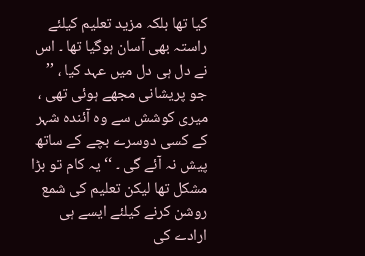کیا تھا بلکہ مزید تعلیم کیلئے راستہ بھی آسان ہوگیا تھا ۔ اس نے دل ہی دل میں عہد کیا ، ’’ جو پریشانی مجھے ہوئی تھی ، میری کوشش سے وہ آئندہ شہر کے کسی دوسرے بچے کے ساتھ پیش نہ آئے گی ۔ ‘‘ یہ کام تو بڑا مشکل تھا لیکن تعلیم کی شمع روشن کرنے کیلئے ایسے ہی ارادے کی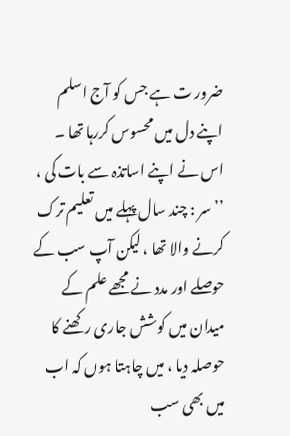ضرور ت ہے جس کو آج اسلم اپنے دل میں محسوس کررہا تھا ۔ اس نے اپنے اساتذہ سے بات کی ، ’’ سر : چند سال پہلے میں تعلیم ترک کرنے والا تھا ، لیکن آپ سب کے حوصلے اور مدد نے مجھے علم کے میدان میں کوشش جاری رکھنے کا حوصلہ دیا ، میں چاہتا ہوں کہ اب میں بھی سب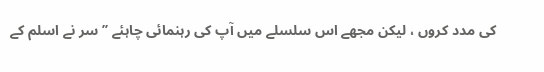کی مدد کروں ، لیکن مجھے اس سلسلے میں آپ کی رہنمائی چاہئے ’’ سر نے اسلم کے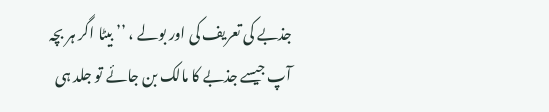جذبے کی تعریف کی اور بولے ، ’’ بیٹا اگر ہر بچہ آپ جیسے جذبے کا مالک بن جائے تو جلد ہی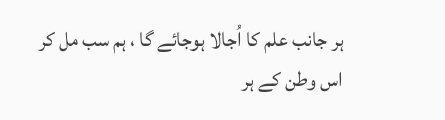ہر جانب علم کا اُجالا ہوجائے گا ، ہم سب مل کر اس وطن کے ہر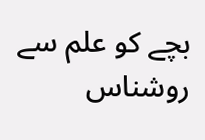بچے کو علم سے روشناس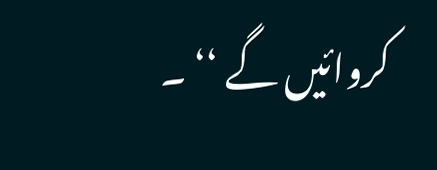کروائیں گے ‘‘ ۔